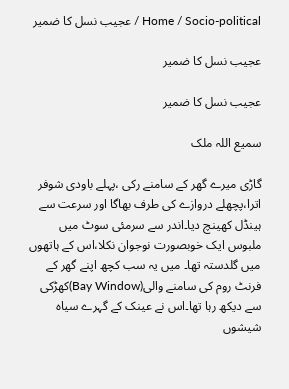Home / Socio-political / عجیب نسل کا ضمیر

عجیب نسل کا ضمیر

عجیب نسل کا ضمیر

سمیع اللہ ملک

گاڑی میرے گھر کے سامنے رکی ،پہلے باودی شوفر اترا،پچھلے دروازے کی طرف بھاگا اور سرعت سے ہینڈل کھینچ دیا۔اندر سے سرمئی سوٹ میں ملبوس ایک خوبصورت نوجوان نکلا،اس کے ہاتھوں میں گلدستہ تھا۔ میں یہ سب کچھ اپنے گھر کے فرنٹ روم کی سامنے والی(Bay Window)کھڑکی سے دیکھ رہا تھا۔اس نے عینک کے گہرے سیاہ شیشوں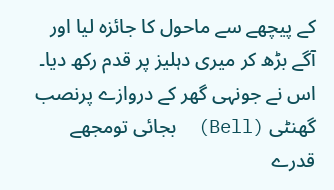کے پیچھے سے ماحول کا جائزہ لیا اور آگے بڑھ کر میری دہلیز پر قدم رکھ دیا۔ اس نے جونہی گھر کے دروازے پرنصب گھنٹی (Bell)  بجائی تومجھے قدرے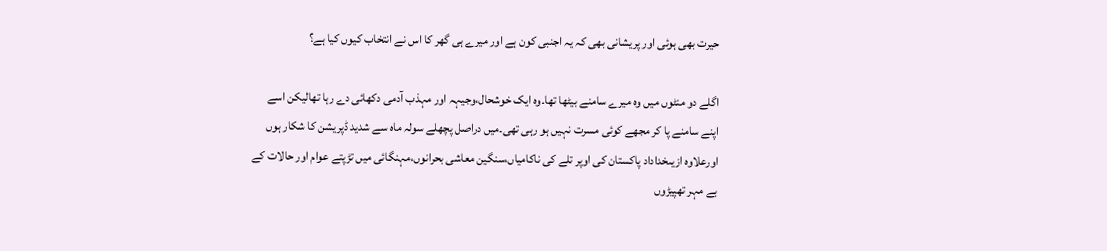حیرت بھی ہوئی اور پریشانی بھی کہ یہ اجنبی کون ہے اور میرے ہی گھر کا اس نے انتخاب کیوں کیا ہے؟

اگلے دو منٹوں میں وہ میرے سامنے بیٹھا تھا۔وہ ایک خوشحال،وجیہہ اور مہذب آدمی دکھائی دے رہا تھالیکن اسے اپنے سامنے پا کر مجھے کوئی مسرت نہیں ہو رہی تھی۔میں دراصل پچھلے سولہ ماہ سے شدید ڈپریشن کا شکار ہوں اورعلاوہ ازیںخداداد پاکستان کی اوپر تلے کی ناکامیاں،سنگین معاشی بحرانوں،مہنگائی میں تڑپتے عوام اور حالات کے بے مہر تھپیڑوں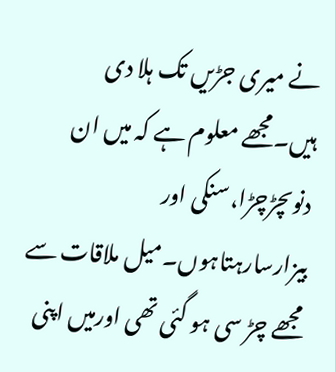نے میری جڑیں تک ہلا دی ہیں۔مجھے معلوم ہے کہ میں ان دنوںچڑچڑا،سنکی اور بیزارسارہتاہوں۔میل ملاقات سے مجھے چڑ سی ہو گئی تھی اورمیں اپنی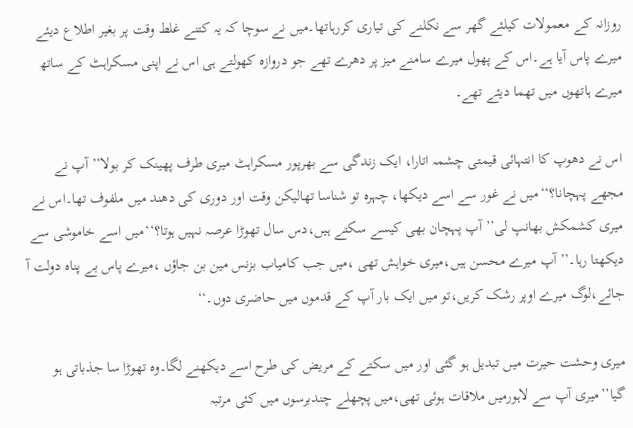روزانہ کے معمولات کیلئے گھر سے نکلنے کی تیاری کررہاتھا۔میں نے سوچا کہ یہ کتنے غلط وقت پر بغیر اطلاع دیئے میرے پاس آیا ہے۔اس کے پھول میرے سامنے میز پر دھرے تھے جو دروازہ کھولتے ہی اس نے اپنی مسکراہٹ کے ساتھ میرے ہاتھوں میں تھما دیئے تھے۔

اس نے دھوپ کا انتہائی قیمتی چشمہ اتارا، ایک زندگی سے بھرپور مسکراہٹ میری طرف پھینک کر بولا’’آپ نے مجھے پہچانا؟‘‘میں نے غور سے اسے دیکھا، چہرہ تو شناسا تھالیکن وقت اور دوری کی دھند میں ملفوف تھا۔اس نے میری کشمکش بھانپ لی’’آپ پہچان بھی کیسے سکتے ہیں،دس سال تھوڑا عرصہ نہیں ہوتا؟‘‘میں اسے خاموشی سے دیکھتا رہا۔’’آپ میرے محسن ہیں،میری خواہش تھی ،میں جب کامیاب بزنس مین بن جاؤں ،میرے پاس بے پناہ دولت آ جائے،لوگ میرے اوپر رشک کریں،تو میں ایک بار آپ کے قدموں میں حاضری دوں۔‘‘

میری وحشت حیرت میں تبدیل ہو گئی اور میں سکتے کے مریض کی طرح اسے دیکھنے لگا۔وہ تھوڑا سا جذباتی ہو گیا’’میری آپ سے لاہورمیں ملاقات ہوئی تھی،میں پچھلے چندبرسوں میں کئی مرتبہ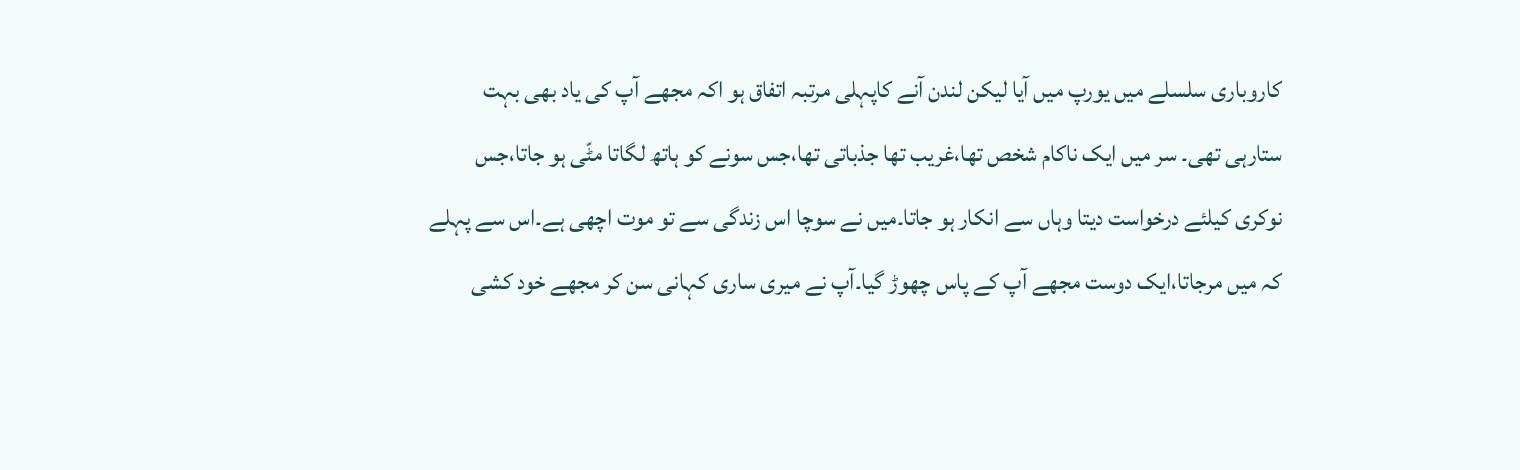کاروباری سلسلے میں یورپ میں آیا لیکن لندن آنے کاپہلی مرتبہ اتفاق ہو اکہ مجھے آپ کی یاد بھی بہت ستارہی تھی۔ سر میں ایک ناکام شخص تھا،غریب تھا جذباتی تھا،جس سونے کو ہاتھ لگاتا مٹّی ہو جاتا،جس نوکری کیلئے درخواست دیتا وہاں سے انکار ہو جاتا۔میں نے سوچا اس زندگی سے تو موت اچھی ہے۔اس سے پہلے کہ میں مرجاتا،ایک دوست مجھے آپ کے پاس چھوڑ گیا۔آپ نے میری ساری کہانی سن کر مجھے خود کشی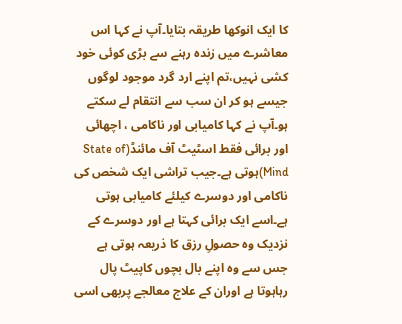کا ایک انوکھا طریقہ بتایا۔آپ نے کہا اس معاشرے میں زندہ رہنے سے بڑی کوئی خود کشی نہیں،تم اپنے ارد گرد موجود لوگوں جیسے ہو کر ان سب سے انتقام لے سکتے ہو۔آپ نے کہا کامیابی اور ناکامی ، اچھائی اور برائی فقط اسٹیٹ آف مائنڈ(State of Mind)ہوتی ہے۔جیب تراشی ایک شخص کی ناکامی اور دوسرے کیلئے کامیابی ہوتی ہے۔اسے ایک برائی کہتا ہے اور دوسرے کے نزدیک وہ حصولِ رزق کا ذریعہ ہوتی ہے جس سے وہ اپنے بال بچوں کاپیٹ پال رہاہوتا ہے اوران کے علاج معالجے پربھی اسی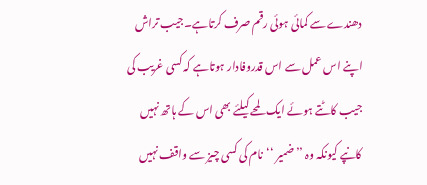دھندے سے کمائی ہوئی رقم صرف کرتاہے۔جیب تراش اپنے اس عمل سے اس قدروفادار ہوتاہے کہ کسی غریب کی جیب کاٹتے ہوئے ایک لمحے کیلئے بھی اس کے ہاتھ نہیں کانپے کیونکہ وہ ’’ضمیر ‘‘نام کی کسی چیز سے واقف نہیں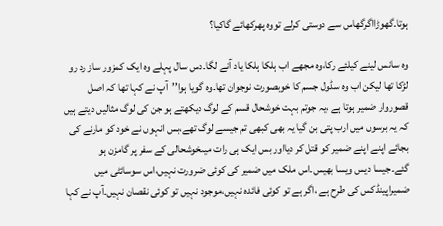ہوتا۔گھوڑااگرگھاس سے دوستی کرلے تووہ پھرکھائے گاکیا؟

وہ سانس لینے کیلئے رکا،وہ مجھے اب ہلکا ہلکا یاد آنے لگا۔دس سال پہلے وہ ایک کمزور ساز رد رو لڑکا تھا لیکن اب وہ سڈول جسم کا خوبصورت نوجوان تھا۔وہ گویا ہوا’’آپ نے کہا تھا کہ اصل قصوروار ضمیر ہوتا ہے ،یہ جوتم بہت خوشحال قسم کے لوگ دیکھتے ہو جن کی لوگ مثالیں دیتے ہیں کہ یہ برسوں میں ارب پتی بن گیا یہ بھی کبھی تم جیسے لوگ تھے،بس انہوں نے خود کو مارنے کی بجائے اپنے اپنے ضمیر کو قتل کر دیااور بس ایک ہی رات میںخوشحالی کے سفر پر گامزن ہو گئے۔جیسا دیس ویسا بھیس۔اس ملک میں ضمیر کی کوئی ضرورت نہیں،اس سوسائٹی میں ضمیراپینڈکس کی طرح ہے ،اگر ہے تو کوئی فائدہ نہیں،موجود نہیں تو کوئی نقصان نہیں۔آپ نے کہا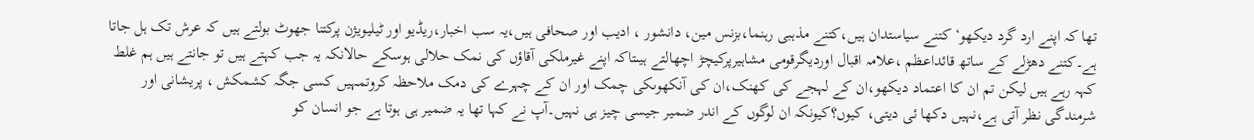تھا کہ اپنے ارد گرد دیکھو‘کتنے سیاستدان ہیں،کتنے مذہبی رہنما،بزنس مین، دانشور ، ادیب اور صحافی ہیں،یہ سب اخبار،ریڈیو اور ٹیلیویژن پرکتنا جھوٹ بولتے ہیں کہ عرش تک ہل جاتا ہے۔کتنے دھڑلے کے ساتھ قائداعظم ،علامہ اقبال اوردیگرقومی مشاہیرپرکیچڑ اچھالتے ہیںتاکہ اپنے غیرملکی آقاؤں کی نمک حلالی ہوسکے حالانکہ یہ جب کہتے ہیں تو جانتے ہیں ہم غلط کہہ رہے ہیں لیکن تم ان کا اعتماد دیکھو،ان کے لہجے کی کھنک،ان کی آنکھوںکی چمک اور ان کے چہرے کی دمک ملاحظہ کروتمہیں کسی جگہ کشمکش ، پریشانی اور شرمندگی نظر آتی ہے،نہیں دکھا ئی دیتی، کیوں؟کیونکہ ان لوگوں کے اندر ضمیر جیسی چیز ہی نہیں۔آپ نے کہا تھا یہ ضمیر ہی ہوتا ہے جو انسان کو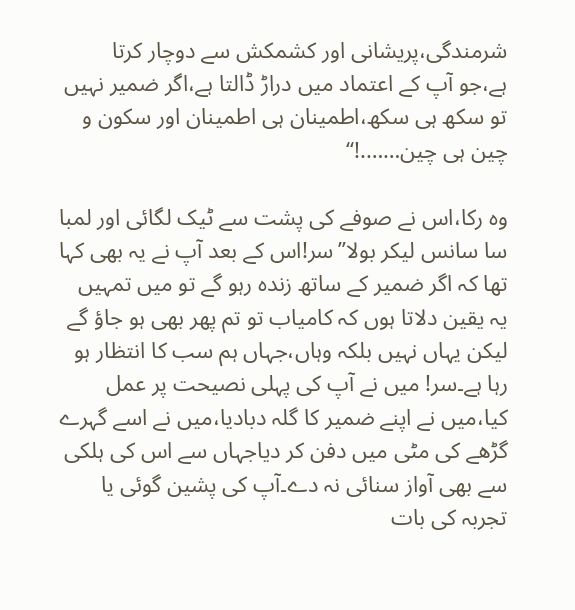شرمندگی،پریشانی اور کشمکش سے دوچار کرتا ہے،جو آپ کے اعتماد میں دراڑ ڈالتا ہے،اگر ضمیر نہیں تو سکھ ہی سکھ،اطمینان ہی اطمینان اور سکون و چین ہی چین…….!‘‘

وہ رکا،اس نے صوفے کی پشت سے ٹیک لگائی اور لمبا سا سانس لیکر بولا’’سر!اس کے بعد آپ نے یہ بھی کہا تھا کہ اگر ضمیر کے ساتھ زندہ رہو گے تو میں تمہیں یہ یقین دلاتا ہوں کہ کامیاب تو تم پھر بھی ہو جاؤ گے لیکن یہاں نہیں بلکہ وہاں،جہاں ہم سب کا انتظار ہو رہا ہے۔سر! میں نے آپ کی پہلی نصیحت پر عمل کیا،میں نے اپنے ضمیر کا گلہ دبادیا،میں نے اسے گہرے گڑھے کی مٹی میں دفن کر دیاجہاں سے اس کی ہلکی سے بھی آواز سنائی نہ دے۔آپ کی پشین گوئی یا تجربہ کی بات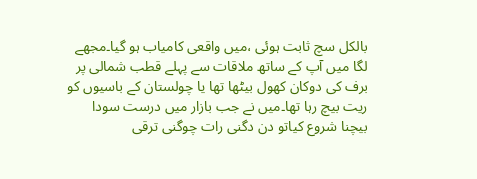بالکل سچ ثابت ہوئی ،میں واقعی کامیاب ہو گیا۔مجھے لگا میں آپ کے ساتھ ملاقات سے پہلے قطب شمالی پر برف کی دوکان کھول بیٹھا تھا یا چولستان کے باسیوں کو ریت بیچ رہا تھا۔میں نے جب بازار میں درست سودا بیچنا شروع کیاتو دن دگنی رات چوگنی ترقی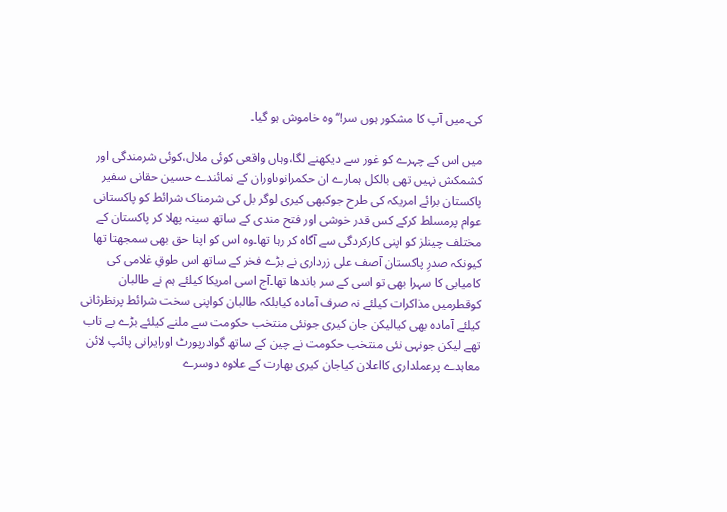کی۔میں آپ کا مشکور ہوں سر!‘‘ وہ خاموش ہو گیا۔

میں اس کے چہرے کو غور سے دیکھنے لگا،وہاں واقعی کوئی ملال،کوئی شرمندگی اور کشمکش نہیں تھی بالکل ہمارے ان حکمرانوںاوران کے نمائندے حسین حقانی سفیر پاکستان برائے امریکہ کی طرح جوکبھی کیری لوگر بل کی شرمناک شرائط کو پاکستانی عوام پرمسلط کرکے کس قدر خوشی اور فتح مندی کے ساتھ سینہ پھلا کر پاکستان کے مختلف چینلز کو اپنی کارکردگی سے آگاہ کر رہا تھا۔وہ اس کو اپنا حق بھی سمجھتا تھا کیونکہ صدرِ پاکستان آصف علی زرداری نے بڑے فخر کے ساتھ اس طوقِ غلامی کی کامیابی کا سہرا بھی تو اسی کے سر باندھا تھا۔آج اسی امریکا کیلئے ہم نے طالبان کوقطرمیں مذاکرات کیلئے نہ صرف آمادہ کیابلکہ طالبان کواپنی سخت شرائط پرنظرثانی کیلئے آمادہ بھی کیالیکن جان کیری جونئی منتخب حکومت سے ملنے کیلئے بڑے بے تاب تھے لیکن جونہی نئی منتخب حکومت نے چین کے ساتھ گوادرپورٹ اورایرانی پائپ لائن معاہدے پرعملداری کااعلان کیاجان کیری بھارت کے علاوہ دوسرے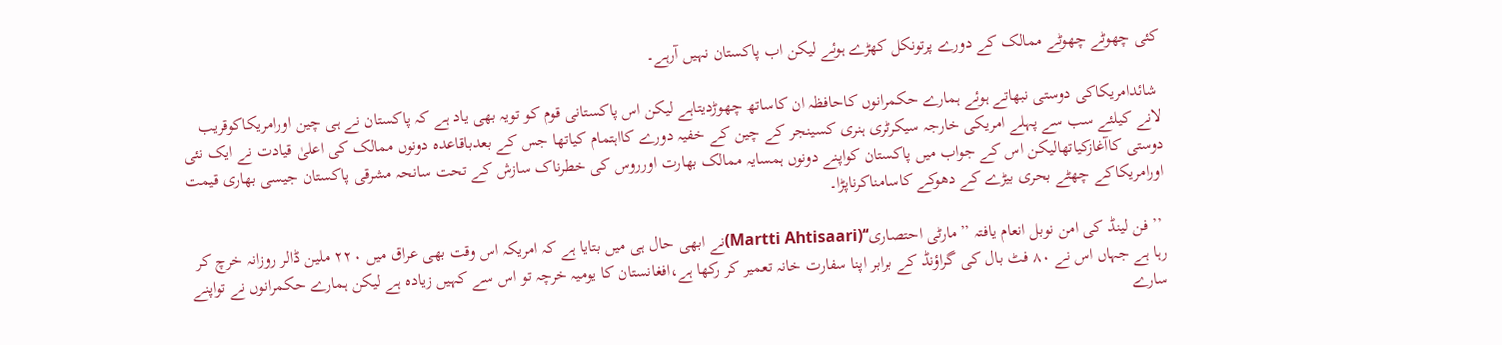کئی چھوٹے چھوٹے ممالک کے دورے پرتونکل کھڑے ہوئے لیکن اب پاکستان نہیں آرہے۔

 شائدامریکاکی دوستی نبھاتے ہوئے ہمارے حکمرانوں کاحافظہ ان کاساتھ چھوڑدیتاہے لیکن اس پاکستانی قوم کو تویہ بھی یاد ہے کہ پاکستان نے ہی چین اورامریکاکوقریب لانے کیلئے سب سے پہلے امریکی خارجہ سیکرٹری ہنری کسینجر کے چین کے خفیہ دورے کااہتمام کیاتھا جس کے بعدباقاعدہ دونوں ممالک کی اعلیٰ قیادت نے ایک نئی دوستی کاآغازکیاتھالیکن اس کے جواب میں پاکستان کواپنے دونوں ہمسایہ ممالک بھارت اورروس کی خطرناک سازش کے تحت سانحہ مشرقی پاکستان جیسی بھاری قیمت اورامریکاکے چھٹے بحری بیڑے کے دھوکے کاسامناکرناپڑا۔

 ’’ فن لینڈ کی امن نوبل انعام یافتہ ’’مارٹی احتصاری‘‘(Martti Ahtisaari)نے ابھی حال ہی میں بتایا ہے کہ امریکہ اس وقت بھی عراق میں ۲۲۰ ملین ڈالر روزانہ خرچ کر رہا ہے جہاں اس نے ۸۰ فٹ بال کی گراؤنڈ کے برابر اپنا سفارت خانہ تعمیر کر رکھا ہے،افغانستان کا یومیہ خرچہ تو اس سے کہیں زیادہ ہے لیکن ہمارے حکمرانوں نے تواپنے سارے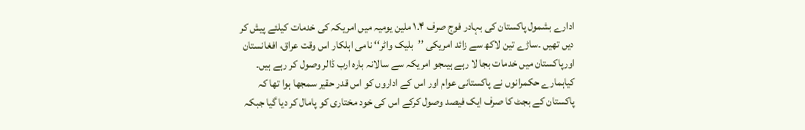ادارے بشمول پاکستان کی بہادر فوج صرف ۱.۴ ملین یومیہ میں امریکہ کی خدمات کیلئے پیش کر دیں تھیں ۔ساڑے تین لاکھ سے زائد امریکی ’’بلیک واٹر‘‘ نامی اہلکار اس وقت عراق، افغانستان اورپاکستان میں خدمات بجا لا رہے ہیںجو امریکہ سے سالانہ بارہ ارب ڈالر وصول کر رہے ہیں۔ کیاہمارے حکمرانوں نے پاکستانی عوام اور اس کے اداروں کو اس قدر حقیر سمجھا ہوا تھا کہ پاکستان کے بجٹ کا صرف ایک فیصد وصول کرکے اس کی خود مختاری کو پامال کر دیا گیا جبکہ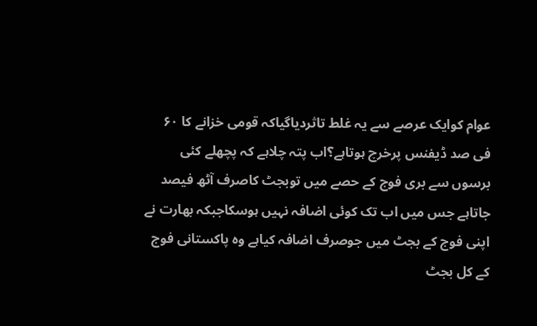عوام کوایک عرصے سے یہ غلط تاثردیاگیاکہ قومی خزانے کا ۶۰ فی صد ڈیفنس پرخرچ ہوتاہے؟اب پتہ چلاہے کہ پچھلے کئی برسوں سے بری فوج کے حصے میں توبجٹ کاصرف آٹھ فیصد جاتاہے جس میں اب تک کوئی اضافہ نہیں ہوسکاجبکہ بھارت نے اپنی فوج کے بجٹ میں جوصرف اضافہ کیاہے وہ پاکستانی فوج کے کل بجٹ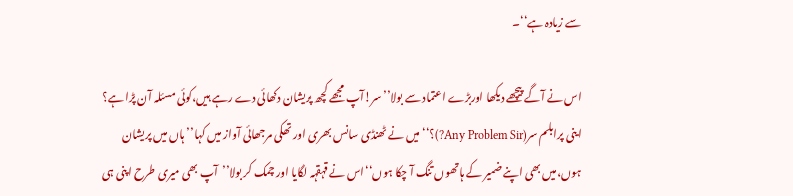سے زیادہ ہے‘‘۔

اس نے آگے پیچھے دیکھا اوربڑے اعتماد سے بولا’’سر!آپ مجھے کچھ پریشان دکھائی دے رہے ہیں،کوئی مسئلہ آن پڑا ہے؟ اینی پرابلم سر(Any Problem Sir?)؟‘‘ میں نے ٹھنڈی سانس بھری اور تھکی مرجھائی آواز میں کہا’’ہاں میں پریشان ہوں،میں بھی اپنے ضمیر کے ہاتھوں تنگ آ چکا ہوں‘‘اس نے قہقہہ لگایا اور چمک کر بولا’’آپ بھی میری طرح اپنی ہی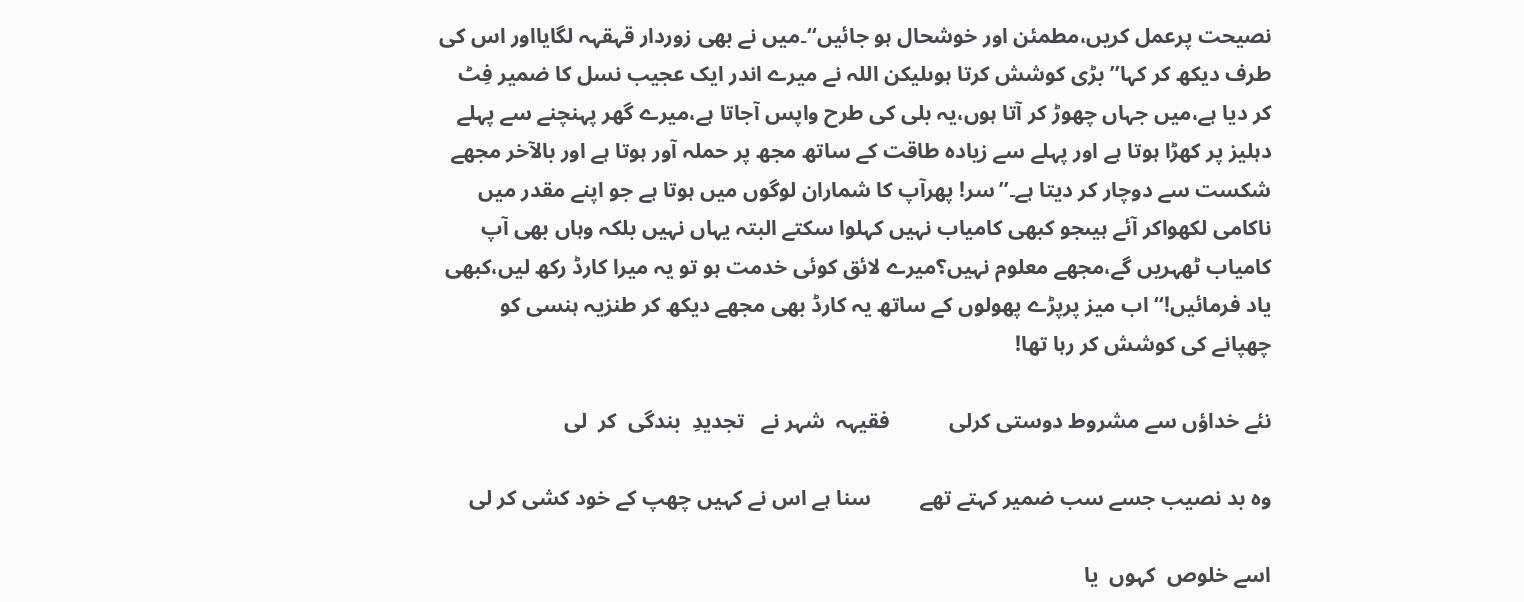نصیحت پرعمل کریں،مطمئن اور خوشحال ہو جائیں‘‘۔میں نے بھی زوردار قہقہہ لگایااور اس کی طرف دیکھ کر کہا’’بڑی کوشش کرتا ہوںلیکن اللہ نے میرے اندر ایک عجیب نسل کا ضمیر فِٹ کر دیا ہے،میں جہاں چھوڑ کر آتا ہوں،یہ بلی کی طرح واپس آجاتا ہے،میرے گھر پہنچنے سے پہلے دہلیز پر کھڑا ہوتا ہے اور پہلے سے زیادہ طاقت کے ساتھ مجھ پر حملہ آور ہوتا ہے اور بالآخر مجھے شکست سے دوچار کر دیتا ہے۔’’سر! پھرآپ کا شماران لوگوں میں ہوتا ہے جو اپنے مقدر میں ناکامی لکھواکر آئے ہیںجو کبھی کامیاب نہیں کہلوا سکتے البتہ یہاں نہیں بلکہ وہاں بھی آپ کامیاب ٹھہریں گے،مجھے معلوم نہیں؟میرے لائق کوئی خدمت ہو تو یہ میرا کارڈ رکھ لیں،کبھی یاد فرمائیں!‘‘اب میز پرپڑے پھولوں کے ساتھ یہ کارڈ بھی مجھے دیکھ کر طنزیہ ہنسی کو چھپانے کی کوشش کر رہا تھا!

نئے خداؤں سے مشروط دوستی کرلی           فقیہہ  شہر نے   تجدیدِ  بندگی  کر  لی

وہ بد نصیب جسے سب ضمیر کہتے تھے         سنا ہے اس نے کہیں چھپ کے خود کشی کر لی

اسے خلوص  کہوں  یا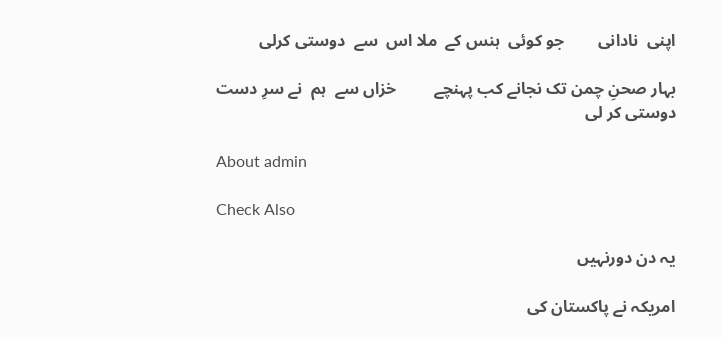اپنی  نادانی        جو کوئی  ہنس کے  ملا اس  سے  دوستی کرلی

بہار صحنِ چمن تک نجانے کب پہنچے         خزاں سے  ہم  نے سرِ دست  دوستی کر لی

About admin

Check Also

یہ دن دورنہیں

امریکہ نے پاکستان کی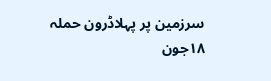سرزمین پر پہلاڈرون حملہ ۱۸جون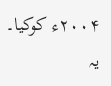۲۰۰۴ء کوکیا۔ یہ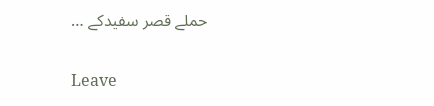حملے قصر سفیدکے …

Leave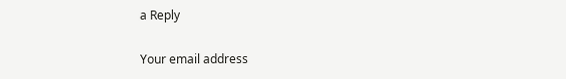a Reply

Your email address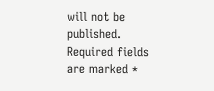will not be published. Required fields are marked *